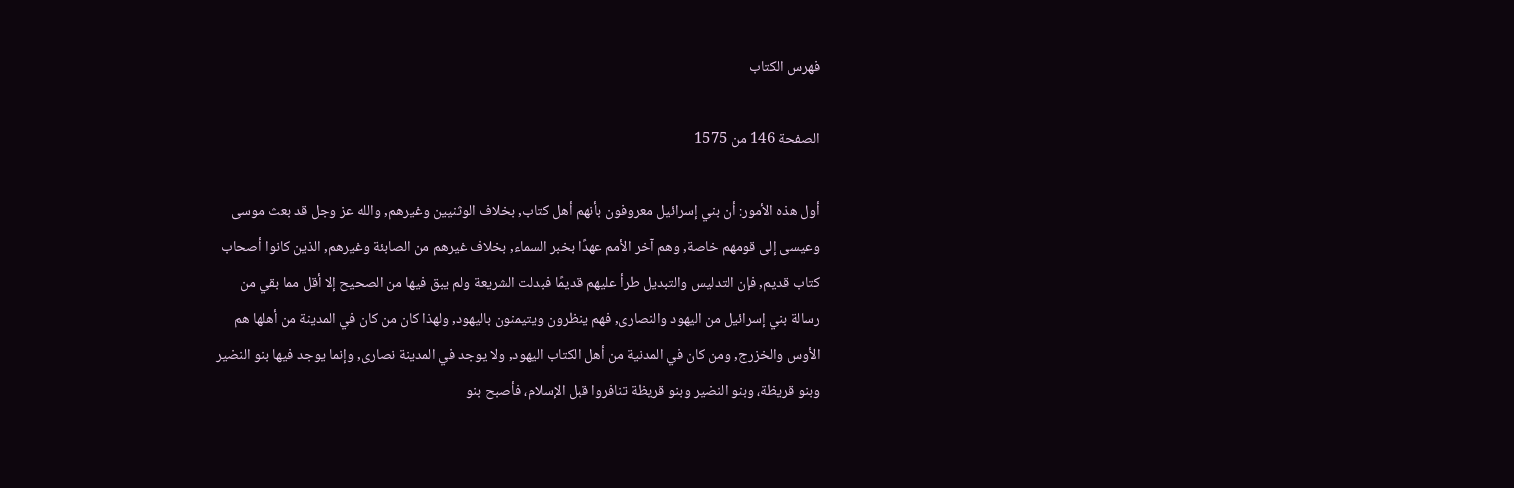فهرس الكتاب

الصفحة 146 من 1575

أول هذه الأمور: أن بني إسرائيل معروفون بأنهم أهل كتاب, بخلاف الوثنيين وغيرهم, والله عز وجل قد بعث موسى وعيسى إلى قومهم خاصة, وهم آخر الأمم عهدًا بخبر السماء, بخلاف غيرهم من الصابئة وغيرهم, الذين كانوا أصحاب كتاب قديم, فإن التدليس والتبديل طرأ عليهم قديمًا فبدلت الشريعة ولم يبق فيها من الصحيح إلا أقل مما بقي من رسالة بني إسرائيل من اليهود والنصارى, فهم ينظرون ويتيمنون باليهود, ولهذا كان من كان في المدينة من أهلها هم الأوس والخزرج, ومن كان في المدنية من أهل الكتاب اليهود, ولا يوجد في المدينة نصارى, وإنما يوجد فيها بنو النضير وبنو قريظة، وبنو النضير وبنو قريظة تنافروا قبل الإسلام، فأصبح بنو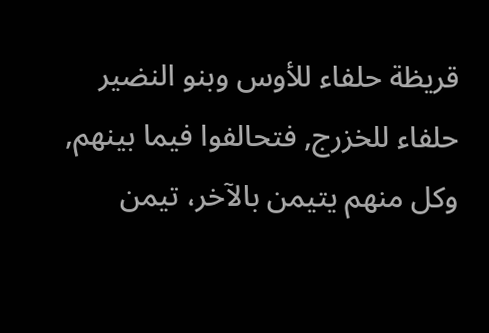قريظة حلفاء للأوس وبنو النضير حلفاء للخزرج, فتحالفوا فيما بينهم, وكل منهم يتيمن بالآخر، تيمن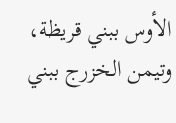الأوس ببني قريظة، وتيمن الخزرج ببني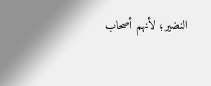النضير؛ لأنهم أصحاب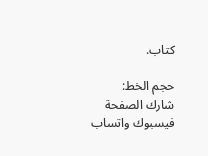كتاب.

حجم الخط:
شارك الصفحة
فيسبوك واتساب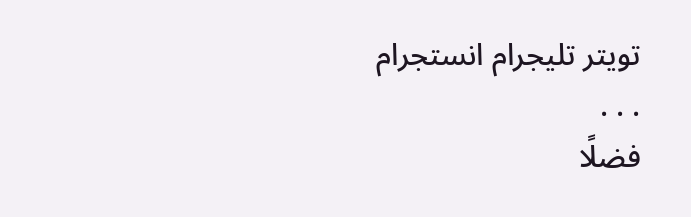تويتر تليجرام انستجرام
. . .
فضلًا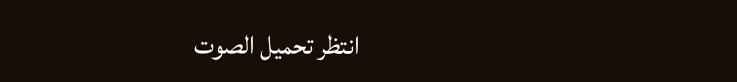انتظر تحميل الصوت